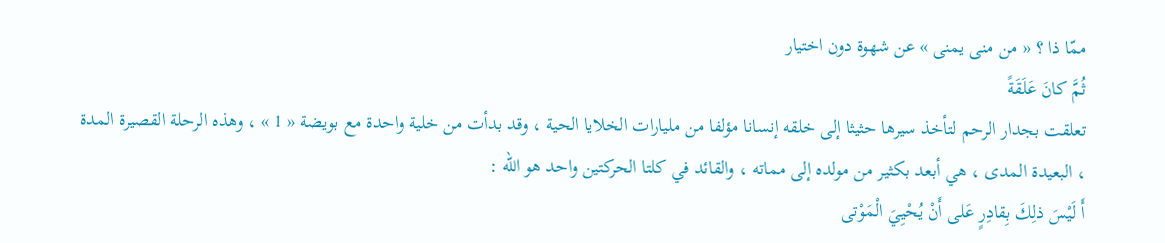ممّا ذا ؟ « من منى يمنى » عن شهوة دون اختيار
ثُمَّ كانَ عَلَقَةً
تعلقت بجدار الرحم لتأخذ سيرها حثيثا إلى خلقه إنسانا مؤلفا من مليارات الخلايا الحية ، وقد بدأت من خلية واحدة مع بويضة « 1 » ، وهذه الرحلة القصيرة المدة ، البعيدة المدى ، هي أبعد بكثير من مولده إلى مماته ، والقائد في كلتا الحركتين واحد هو اللّه :
أَ لَيْسَ ذلِكَ بِقادِرٍ عَلى أَنْ يُحْيِيَ الْمَوْتى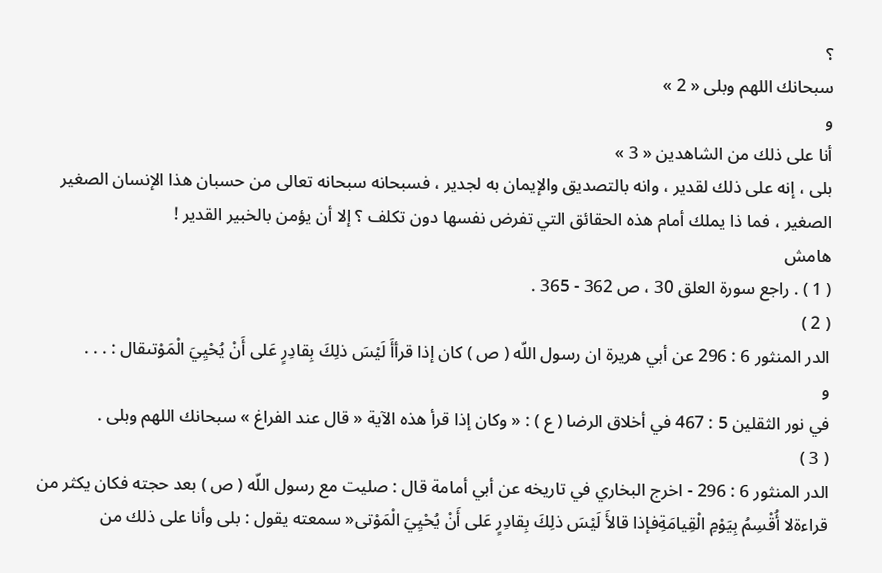؟
سبحانك اللهم وبلى « 2 »
و
أنا على ذلك من الشاهدين « 3 »
بلى ، إنه على ذلك لقدير ، وانه بالتصديق والإيمان به لجدير ، فسبحانه سبحانه تعالى من حسبان هذا الإنسان الصغير الصغير ، فما ذا يملك أمام هذه الحقائق التي تفرض نفسها دون تكلف ؟ إلا أن يؤمن بالخبير القدير !
هامش
( 1 ) . راجع سورة العلق 30 ، ص 362 - 365 .
( 2 )
الدر المنثور 6 : 296 عن أبي هريرة ان رسول اللّه ( ص ) كان إذا قرأأَ لَيْسَ ذلِكَ بِقادِرٍ عَلى أَنْ يُحْيِيَ الْمَوْتىقال : . . .
و
في نور الثقلين 5 : 467 في أخلاق الرضا ( ع ) : « وكان إذا قرأ هذه الآية « قال عند الفراغ » سبحانك اللهم وبلى .
( 3 )
الدر المنثور 6 : 296 - اخرج البخاري في تاريخه عن أبي أمامة قال : صليت مع رسول اللّه ( ص ) بعد حجته فكان يكثر من قراءةلا أُقْسِمُ بِيَوْمِ الْقِيامَةِفإذا قالأَ لَيْسَ ذلِكَ بِقادِرٍ عَلى أَنْ يُحْيِيَ الْمَوْتى« سمعته يقول : بلى وأنا على ذلك من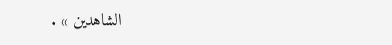الشاهدين » .